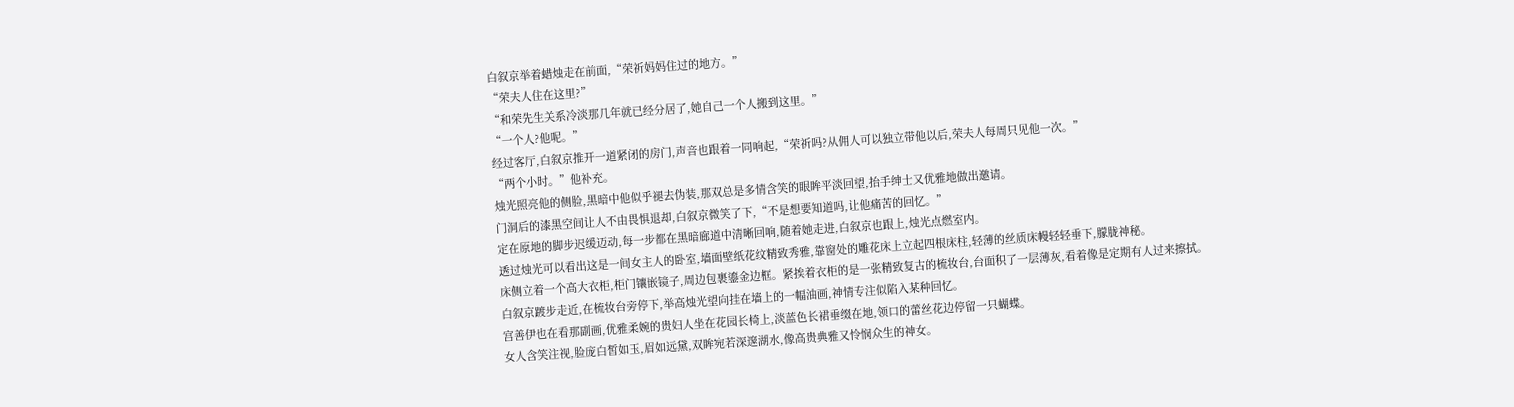白叙京举着蜡烛走在前面,“荣祈妈妈住过的地方。”
“荣夫人住在这里?”
“和荣先生关系冷淡那几年就已经分居了,她自己一个人搬到这里。”
“一个人?他呢。”
经过客厅,白叙京推开一道紧闭的房门,声音也跟着一同响起,“荣祈吗?从佣人可以独立带他以后,荣夫人每周只见他一次。”
“两个小时。”他补充。
烛光照亮他的侧脸,黑暗中他似乎褪去伪装,那双总是多情含笑的眼眸平淡回望,抬手绅士又优雅地做出邀请。
门洞后的漆黑空间让人不由畏惧退却,白叙京微笑了下,“不是想要知道吗,让他痛苦的回忆。”
定在原地的脚步迟缓迈动,每一步都在黑暗廊道中清晰回响,随着她走进,白叙京也跟上,烛光点燃室内。
透过烛光可以看出这是一间女主人的卧室,墙面壁纸花纹精致秀雅,靠窗处的雕花床上立起四根床柱,轻薄的丝质床幔轻轻垂下,朦胧神秘。
床侧立着一个高大衣柜,柜门镶嵌镜子,周边包裹鎏金边框。紧挨着衣柜的是一张精致复古的梳妆台,台面积了一层薄灰,看着像是定期有人过来擦拭。
白叙京踱步走近,在梳妆台旁停下,举高烛光望向挂在墙上的一幅油画,神情专注似陷入某种回忆。
宫善伊也在看那副画,优雅柔婉的贵妇人坐在花园长椅上,淡蓝色长裙垂缀在地,领口的蕾丝花边停留一只蝴蝶。
女人含笑注视,脸庞白皙如玉,眉如远黛,双眸宛若深邃湖水,像高贵典雅又怜悯众生的神女。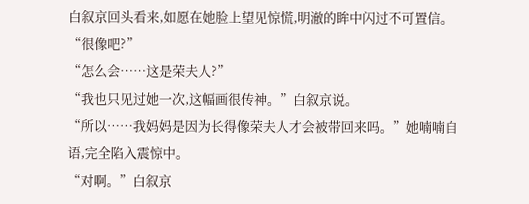白叙京回头看来,如愿在她脸上望见惊慌,明澈的眸中闪过不可置信。
“很像吧?”
“怎么会……这是荣夫人?”
“我也只见过她一次,这幅画很传神。”白叙京说。
“所以……我妈妈是因为长得像荣夫人才会被带回来吗。”她喃喃自语,完全陷入震惊中。
“对啊。”白叙京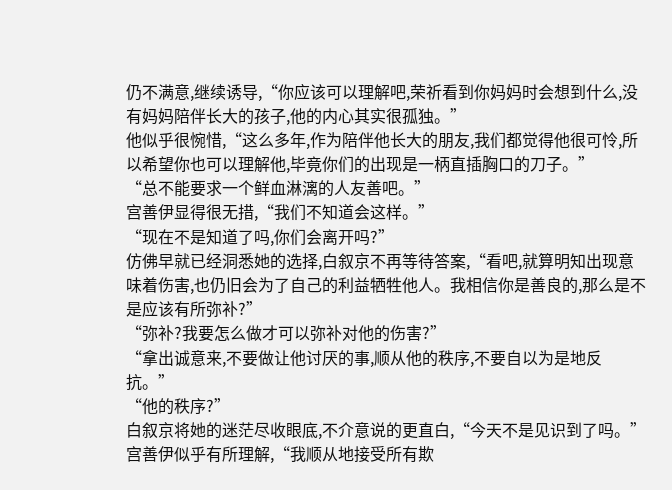仍不满意,继续诱导,“你应该可以理解吧,荣祈看到你妈妈时会想到什么,没有妈妈陪伴长大的孩子,他的内心其实很孤独。”
他似乎很惋惜,“这么多年,作为陪伴他长大的朋友,我们都觉得他很可怜,所以希望你也可以理解他,毕竟你们的出现是一柄直插胸口的刀子。”
“总不能要求一个鲜血淋漓的人友善吧。”
宫善伊显得很无措,“我们不知道会这样。”
“现在不是知道了吗,你们会离开吗?”
仿佛早就已经洞悉她的选择,白叙京不再等待答案,“看吧,就算明知出现意味着伤害,也仍旧会为了自己的利益牺牲他人。我相信你是善良的,那么是不是应该有所弥补?”
“弥补?我要怎么做才可以弥补对他的伤害?”
“拿出诚意来,不要做让他讨厌的事,顺从他的秩序,不要自以为是地反抗。”
“他的秩序?”
白叙京将她的迷茫尽收眼底,不介意说的更直白,“今天不是见识到了吗。”
宫善伊似乎有所理解,“我顺从地接受所有欺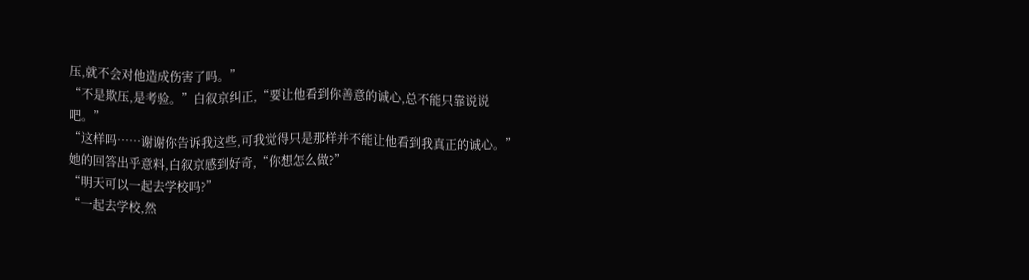压,就不会对他造成伤害了吗。”
“不是欺压,是考验。”白叙京纠正,“要让他看到你善意的诚心,总不能只靠说说吧。”
“这样吗……谢谢你告诉我这些,可我觉得只是那样并不能让他看到我真正的诚心。”
她的回答出乎意料,白叙京感到好奇,“你想怎么做?”
“明天可以一起去学校吗?”
“一起去学校,然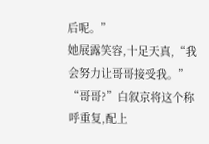后呢。”
她展露笑容,十足天真,“我会努力让哥哥接受我。”
“哥哥?”白叙京将这个称呼重复,配上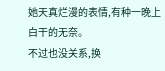她天真烂漫的表情,有种一晚上白干的无奈。
不过也没关系,换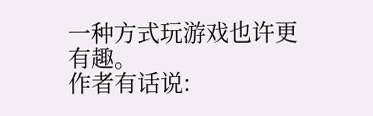一种方式玩游戏也许更有趣。
作者有话说: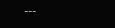---